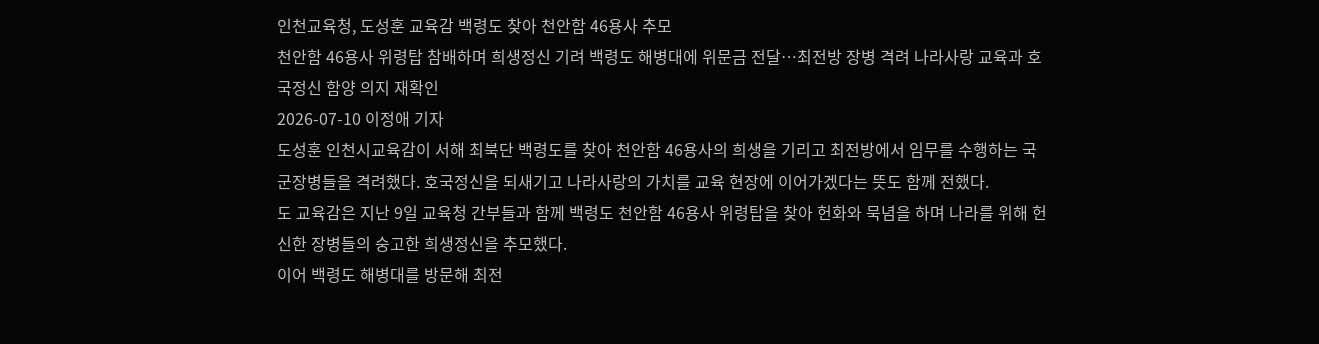인천교육청, 도성훈 교육감 백령도 찾아 천안함 46용사 추모
천안함 46용사 위령탑 참배하며 희생정신 기려 백령도 해병대에 위문금 전달…최전방 장병 격려 나라사랑 교육과 호국정신 함양 의지 재확인
2026-07-10 이정애 기자
도성훈 인천시교육감이 서해 최북단 백령도를 찾아 천안함 46용사의 희생을 기리고 최전방에서 임무를 수행하는 국군장병들을 격려했다. 호국정신을 되새기고 나라사랑의 가치를 교육 현장에 이어가겠다는 뜻도 함께 전했다.
도 교육감은 지난 9일 교육청 간부들과 함께 백령도 천안함 46용사 위령탑을 찾아 헌화와 묵념을 하며 나라를 위해 헌신한 장병들의 숭고한 희생정신을 추모했다.
이어 백령도 해병대를 방문해 최전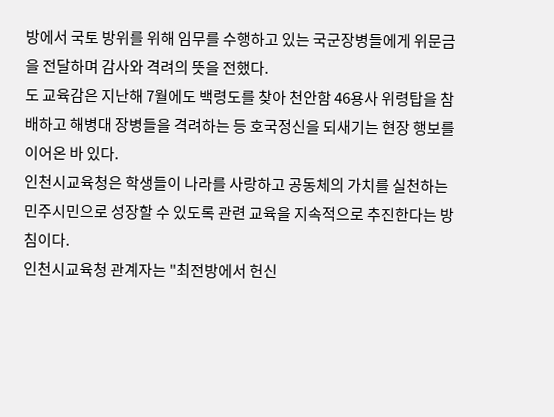방에서 국토 방위를 위해 임무를 수행하고 있는 국군장병들에게 위문금을 전달하며 감사와 격려의 뜻을 전했다.
도 교육감은 지난해 7월에도 백령도를 찾아 천안함 46용사 위령탑을 참배하고 해병대 장병들을 격려하는 등 호국정신을 되새기는 현장 행보를 이어온 바 있다.
인천시교육청은 학생들이 나라를 사랑하고 공동체의 가치를 실천하는 민주시민으로 성장할 수 있도록 관련 교육을 지속적으로 추진한다는 방침이다.
인천시교육청 관계자는 "최전방에서 헌신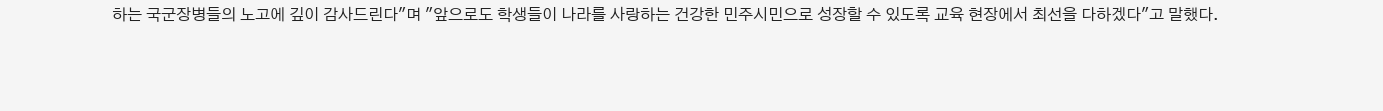하는 국군장병들의 노고에 깊이 감사드린다"며 "앞으로도 학생들이 나라를 사랑하는 건강한 민주시민으로 성장할 수 있도록 교육 현장에서 최선을 다하겠다"고 말했다.